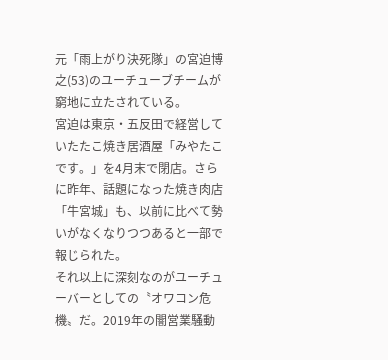元「雨上がり決死隊」の宮迫博之(53)のユーチューブチームが窮地に立たされている。
宮迫は東京・五反田で経営していたたこ焼き居酒屋「みやたこです。」を4月末で閉店。さらに昨年、話題になった焼き肉店「牛宮城」も、以前に比べて勢いがなくなりつつあると一部で報じられた。
それ以上に深刻なのがユーチューバーとしての〝オワコン危機〟だ。2019年の闇営業騒動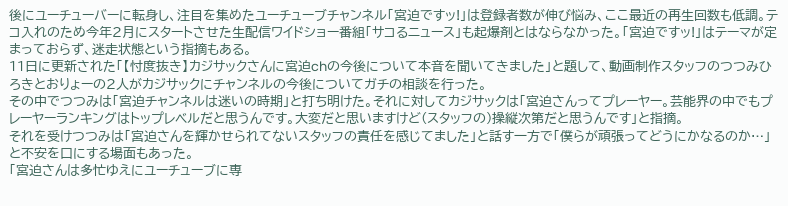後にユーチューバーに転身し、注目を集めたユーチューブチャンネル「宮迫ですッ!」は登録者数が伸び悩み、ここ最近の再生回数も低調。テコ入れのため今年2月にスタートさせた生配信ワイドショー番組「サコるニュース」も起爆剤とはならなかった。「宮迫ですッ!」はテーマが定まっておらず、迷走状態という指摘もある。
11日に更新された「【忖度抜き】カジサックさんに宮迫chの今後について本音を聞いてきました」と題して、動画制作スタッフのつつみひろきとおりょーの2人がカジサックにチャンネルの今後についてガチの相談を行った。
その中でつつみは「宮迫チャンネルは迷いの時期」と打ち明けた。それに対してカジサックは「宮迫さんってプレーヤー。芸能界の中でもプレーヤーランキングはトップレベルだと思うんです。大変だと思いますけど(スタッフの)操縦次第だと思うんです」と指摘。
それを受けつつみは「宮迫さんを輝かせられてないスタッフの責任を感じてました」と話す一方で「僕らが頑張ってどうにかなるのか…」と不安を口にする場面もあった。
「宮迫さんは多忙ゆえにユーチューブに専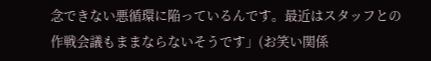念できない悪循環に陥っているんです。最近はスタッフとの作戦会議もままならないそうです」(お笑い関係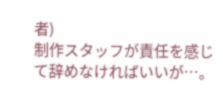者)
制作スタッフが責任を感じて辞めなければいいが…。